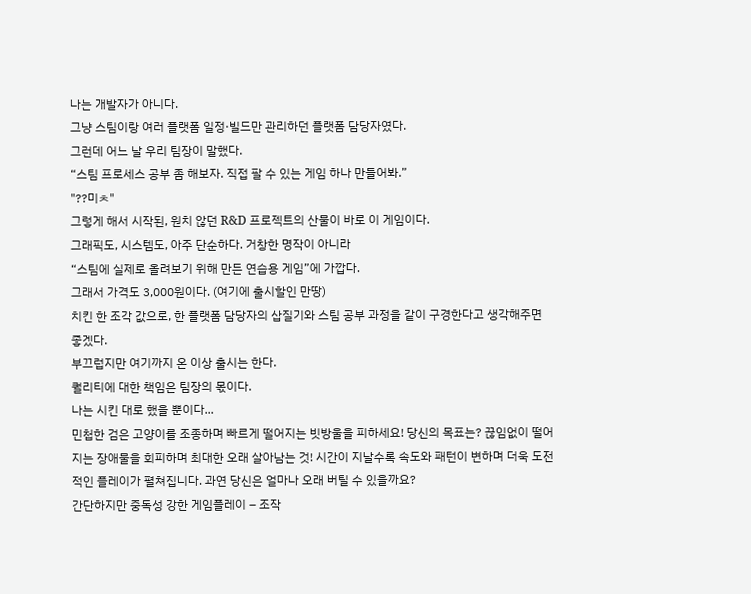나는 개발자가 아니다.
그냥 스팀이랑 여러 플랫폼 일정·빌드만 관리하던 플랫폼 담당자였다.
그런데 어느 날 우리 팀장이 말했다.
“스팀 프로세스 공부 좀 해보자. 직접 팔 수 있는 게임 하나 만들어봐.”
"??미ㅊ"
그렇게 해서 시작된, 원치 않던 R&D 프로젝트의 산물이 바로 이 게임이다.
그래픽도, 시스템도, 아주 단순하다. 거창한 명작이 아니라
“스팀에 실제로 올려보기 위해 만든 연습용 게임”에 가깝다.
그래서 가격도 3,000원이다. (여기에 출시할인 만땅)
치킨 한 조각 값으로, 한 플랫폼 담당자의 삽질기와 스팀 공부 과정을 같이 구경한다고 생각해주면 좋겠다.
부끄럽지만 여기까지 온 이상 출시는 한다.
퀄리티에 대한 책임은 팀장의 몫이다.
나는 시킨 대로 했을 뿐이다...
민첩한 검은 고양이를 조종하며 빠르게 떨어지는 빗방울을 피하세요! 당신의 목표는? 끊임없이 떨어지는 장애물을 회피하며 최대한 오래 살아남는 것! 시간이 지날수록 속도와 패턴이 변하며 더욱 도전적인 플레이가 펼쳐집니다. 과연 당신은 얼마나 오래 버틸 수 있을까요?
간단하지만 중독성 강한 게임플레이 – 조작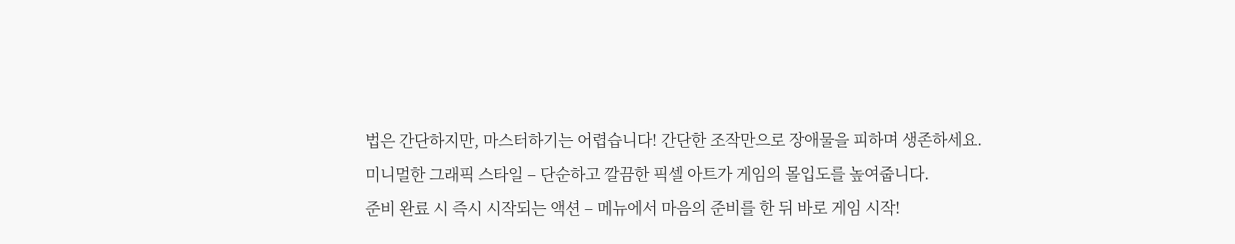법은 간단하지만, 마스터하기는 어렵습니다! 간단한 조작만으로 장애물을 피하며 생존하세요.
미니멀한 그래픽 스타일 – 단순하고 깔끔한 픽셀 아트가 게임의 몰입도를 높여줍니다.
준비 완료 시 즉시 시작되는 액션 – 메뉴에서 마음의 준비를 한 뒤 바로 게임 시작!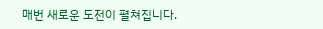매번 새로운 도전이 펼쳐집니다.